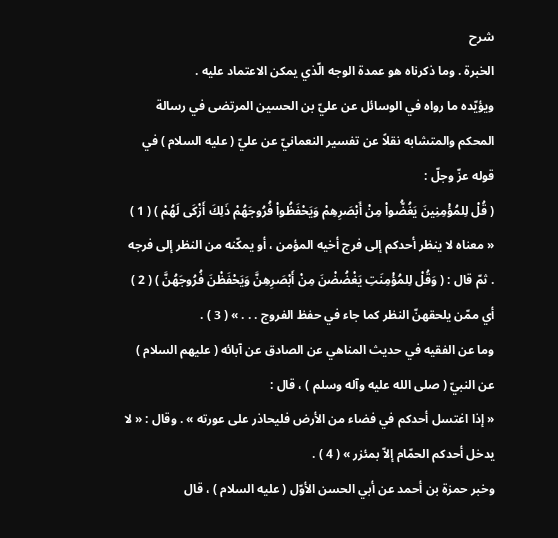شرح
الخبرة . وما ذكرناه هو عمدة الوجه الّذي يمكن الاعتماد عليه .
ويؤيّده ما رواه في الوسائل عن عليّ بن الحسين المرتضى في رسالة المحكم والمتشابه نقلاً عن تفسير النعمانيّ عن عليّ ( عليه السلام ) في قوله عزّ وجلّ :
( قُلْ لِلمُؤْمِنِينَ يَغُضُّواْ مِنْ أَبْصَرِهِمْ وَيَحْفَظُواْ فُرُوجَهُمْ ذَلِكَ أَزْكَى لَهُمْ ) ( 1 ) « معناه لا ينظر أحدكم إلى فرج أخيه المؤمن ، أو يمكّنه من النظر إلى فرجه . ثمّ قال : ( وَقُلْ لِلمُؤْمِنَتِ يَغْضُضْنَ مِنْ أَبْصَرِهِنَّ وَيَحْفَظْنَ فُرُوجَهُنَّ ) ( 2 ) أي ممّن يلحقهنّ النظر كما جاء في حفظ الفروج . . . » ( 3 ) .
وما عن الفقيه في حديث المناهي عن الصادق عن آبائه ( عليهم السلام ) عن النبيّ ( صلى الله عليه وآله وسلم ) ، قال :
« إذا اغتسل أحدكم في فضاء من الأرض فليحاذر على عورته » . وقال : « لا يدخل أحدكم الحمّام إلاّ بمئزر » ( 4 ) .
وخبر حمزة بن أحمد عن أبي الحسن الأوّل ( عليه السلام ) ، قال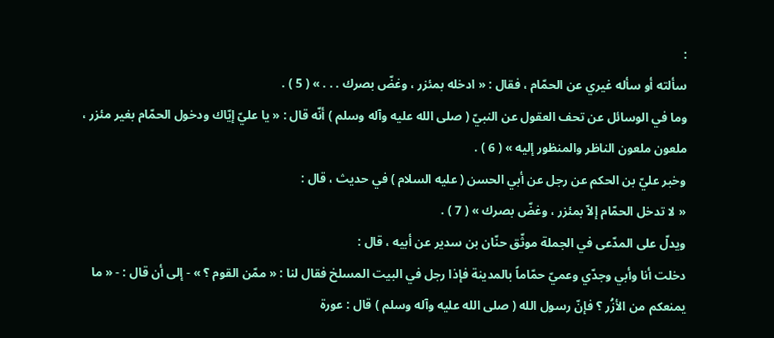:
سألته أو سأله غيري عن الحمّام ، فقال : « ادخله بمئزر ، وغضّ بصرك . . . » ( 5 ) .
وما في الوسائل عن تحف العقول عن النبيّ ( صلى الله عليه وآله وسلم ) أنّه قال : « يا عليّ إيّاك ودخول الحمّام بغير مئزر ، ملعون ملعون الناظر والمنظور إليه » ( 6 ) .
وخبر عليّ بن الحكم عن رجل عن أبي الحسن ( عليه السلام ) في حديث ، قال :
« لا تدخل الحمّام إلاّ بمئزر ، وغضّ بصرك » ( 7 ) .
ويدلّ على المدّعى في الجملة موثّق حنّان بن سدير عن أبيه ، قال :
دخلت أنا وأبي وجدّي وعميّ حمّاماً بالمدينة فإذا رجل في البيت المسلخ فقال لنا : « ممّن القوم ؟ » - إلى أن قال : - « ما يمنعكم من الأزُر ؟ فإنّ رسول الله ( صلى الله عليه وآله وسلم ) قال : عورة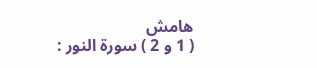هامش
( 1 و 2 ) سورة النور :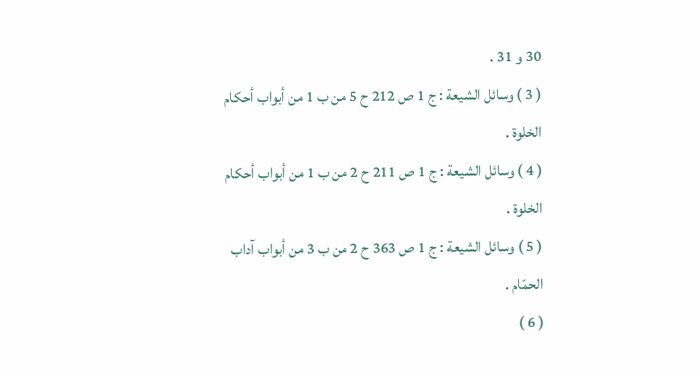30 و 31 .
( 3 ) وسائل الشيعة : ج 1 ص 212 ح 5 من ب 1 من أبواب أحكام الخلوة .
( 4 ) وسائل الشيعة : ج 1 ص 211 ح 2 من ب 1 من أبواب أحكام الخلوة .
( 5 ) وسائل الشيعة : ج 1 ص 363 ح 2 من ب 3 من أبواب آداب الحمّام .
( 6 )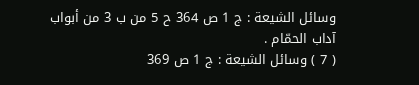وسائل الشيعة : ج 1 ص 364 ح 5 من ب 3 من أبواب آداب الحمّام .
( 7 ) وسائل الشيعة : ج 1 ص 369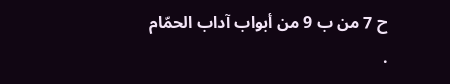ح 7 من ب 9 من أبواب آداب الحمّام .